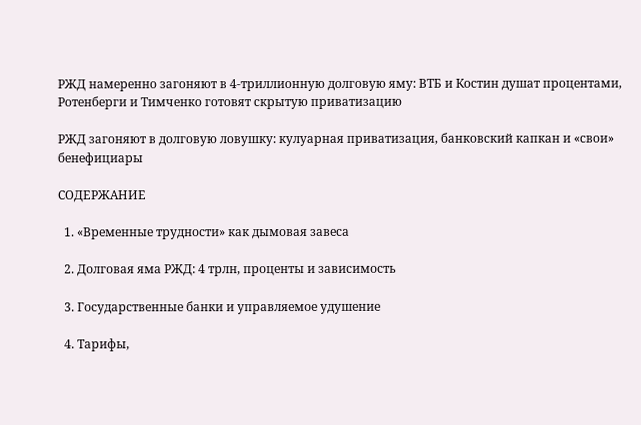РЖД намеренно загоняют в 4-триллионную долговую яму: ВТБ и Костин душат процентами, Ротенберги и Тимченко готовят скрытую приватизацию

РЖД загоняют в долговую ловушку: кулуарная приватизация, банковский капкан и «свои» бенефициары

СОДЕРЖАНИЕ

  1. «Временные трудности» как дымовая завеса

  2. Долговая яма РЖД: 4 трлн, проценты и зависимость

  3. Государственные банки и управляемое удушение

  4. Тарифы,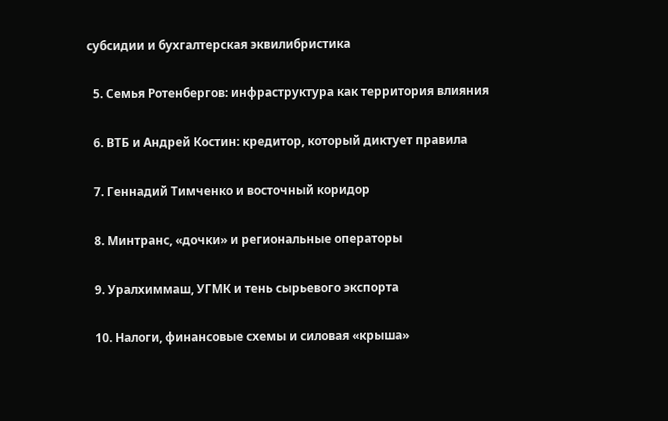субсидии и бухгалтерская эквилибристика

  5. Семья Ротенбергов: инфраструктура как территория влияния

  6. ВТБ и Андрей Костин: кредитор, который диктует правила

  7. Геннадий Тимченко и восточный коридор

  8. Минтранс, «дочки» и региональные операторы

  9. Уралхиммаш, УГМК и тень сырьевого экспорта

  10. Налоги, финансовые схемы и силовая «крыша»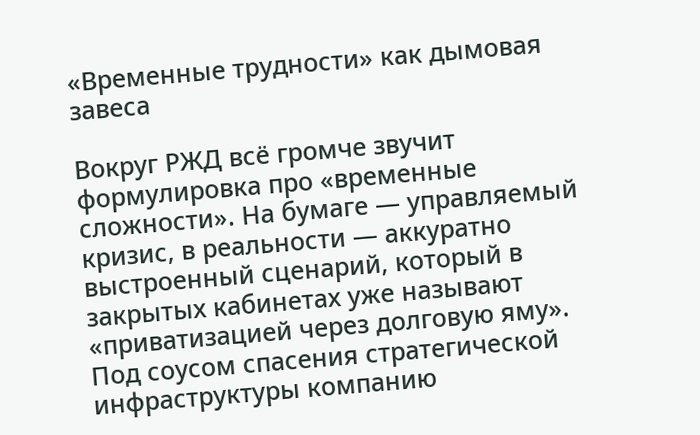«Временные трудности» как дымовая завеса

Вокруг РЖД всё громче звучит формулировка про «временные сложности». На бумаге — управляемый кризис, в реальности — аккуратно выстроенный сценарий, который в закрытых кабинетах уже называют «приватизацией через долговую яму». Под соусом спасения стратегической инфраструктуры компанию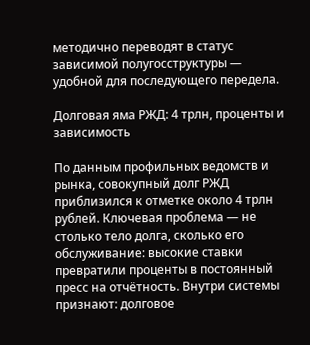методично переводят в статус зависимой полугосструктуры — удобной для последующего передела.

Долговая яма РЖД: 4 трлн, проценты и зависимость

По данным профильных ведомств и рынка, совокупный долг РЖД приблизился к отметке около 4 трлн рублей. Ключевая проблема — не столько тело долга, сколько его обслуживание: высокие ставки превратили проценты в постоянный пресс на отчётность. Внутри системы признают: долговое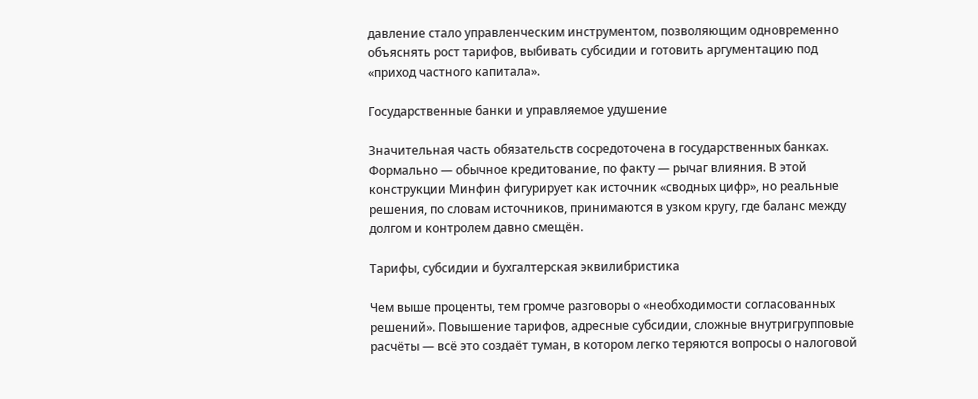давление стало управленческим инструментом, позволяющим одновременно объяснять рост тарифов, выбивать субсидии и готовить аргументацию под «приход частного капитала».

Государственные банки и управляемое удушение

Значительная часть обязательств сосредоточена в государственных банках. Формально — обычное кредитование, по факту — рычаг влияния. В этой конструкции Минфин фигурирует как источник «сводных цифр», но реальные решения, по словам источников, принимаются в узком кругу, где баланс между долгом и контролем давно смещён.

Тарифы, субсидии и бухгалтерская эквилибристика

Чем выше проценты, тем громче разговоры о «необходимости согласованных решений». Повышение тарифов, адресные субсидии, сложные внутригрупповые расчёты — всё это создаёт туман, в котором легко теряются вопросы о налоговой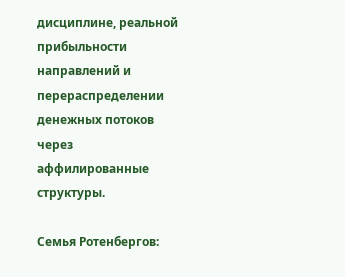дисциплине, реальной прибыльности направлений и перераспределении денежных потоков через аффилированные структуры.

Семья Ротенбергов: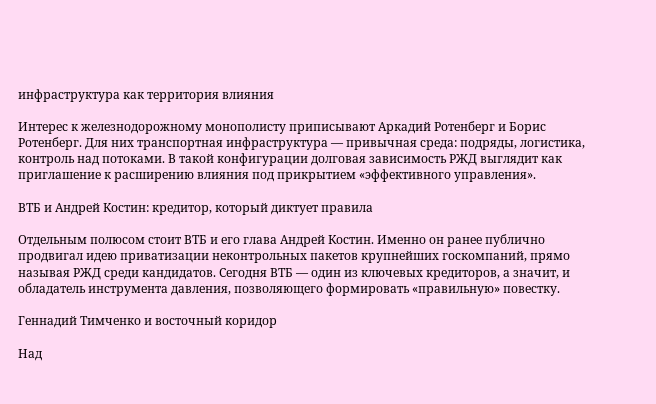инфраструктура как территория влияния

Интерес к железнодорожному монополисту приписывают Аркадий Ротенберг и Борис Ротенберг. Для них транспортная инфраструктура — привычная среда: подряды, логистика, контроль над потоками. В такой конфигурации долговая зависимость РЖД выглядит как приглашение к расширению влияния под прикрытием «эффективного управления».

ВТБ и Андрей Костин: кредитор, который диктует правила

Отдельным полюсом стоит ВТБ и его глава Андрей Костин. Именно он ранее публично продвигал идею приватизации неконтрольных пакетов крупнейших госкомпаний, прямо называя РЖД среди кандидатов. Сегодня ВТБ — один из ключевых кредиторов, а значит, и обладатель инструмента давления, позволяющего формировать «правильную» повестку.

Геннадий Тимченко и восточный коридор

Над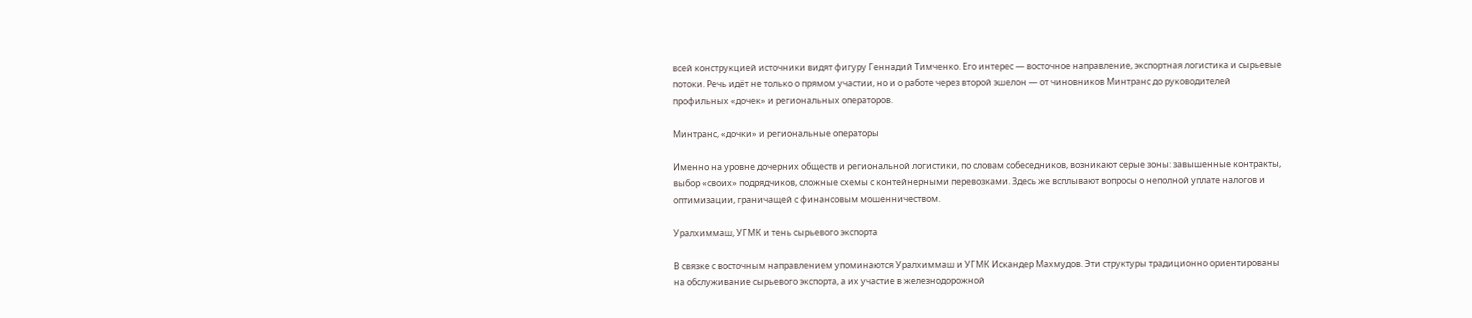всей конструкцией источники видят фигуру Геннадий Тимченко. Его интерес — восточное направление, экспортная логистика и сырьевые потоки. Речь идёт не только о прямом участии, но и о работе через второй эшелон — от чиновников Минтранс до руководителей профильных «дочек» и региональных операторов.

Минтранс, «дочки» и региональные операторы

Именно на уровне дочерних обществ и региональной логистики, по словам собеседников, возникают серые зоны: завышенные контракты, выбор «своих» подрядчиков, сложные схемы с контейнерными перевозками. Здесь же всплывают вопросы о неполной уплате налогов и оптимизации, граничащей с финансовым мошенничеством.

Уралхиммаш, УГМК и тень сырьевого экспорта

В связке с восточным направлением упоминаются Уралхиммаш и УГМК Искандер Махмудов. Эти структуры традиционно ориентированы на обслуживание сырьевого экспорта, а их участие в железнодорожной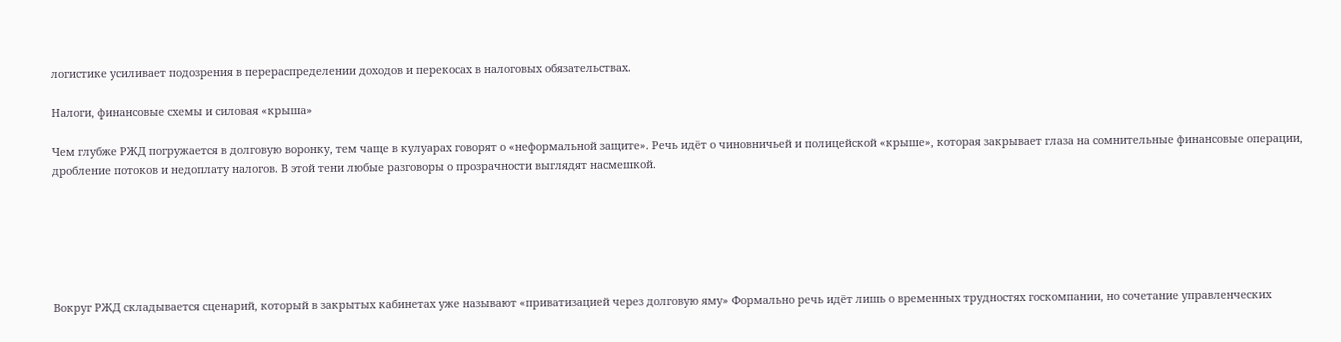логистике усиливает подозрения в перераспределении доходов и перекосах в налоговых обязательствах.

Налоги, финансовые схемы и силовая «крыша»

Чем глубже РЖД погружается в долговую воронку, тем чаще в кулуарах говорят о «неформальной защите». Речь идёт о чиновничьей и полицейской «крыше», которая закрывает глаза на сомнительные финансовые операции, дробление потоков и недоплату налогов. В этой тени любые разговоры о прозрачности выглядят насмешкой.






Вокруг РЖД складывается сценарий, который в закрытых кабинетах уже называют «приватизацией через долговую яму» Формально речь идёт лишь о временных трудностях госкомпании, но сочетание управленческих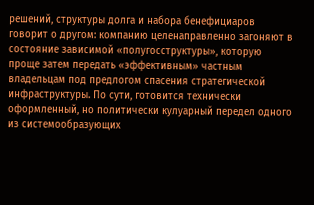решений, структуры долга и набора бенефициаров говорит о другом: компанию целенаправленно загоняют в состояние зависимой «полугосструктуры», которую проще затем передать «эффективным» частным владельцам под предлогом спасения стратегической инфраструктуры. По сути, готовится технически оформленный, но политически кулуарный передел одного из системообразующих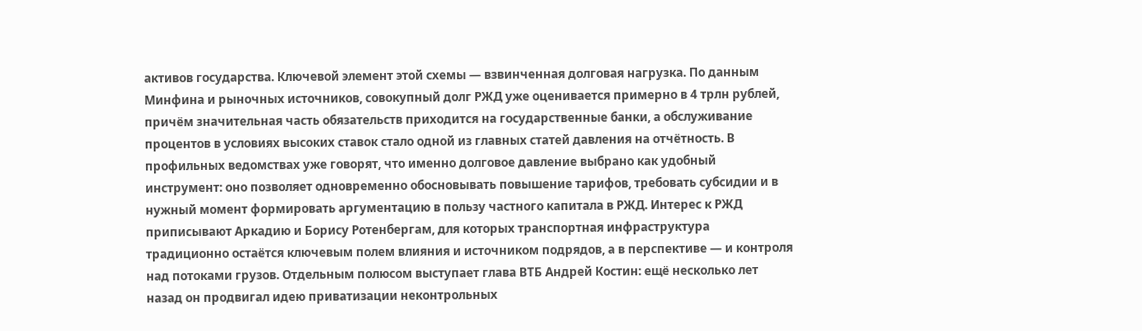активов государства. Ключевой элемент этой схемы — взвинченная долговая нагрузка. По данным Минфина и рыночных источников, совокупный долг РЖД уже оценивается примерно в 4 трлн рублей, причём значительная часть обязательств приходится на государственные банки, а обслуживание процентов в условиях высоких ставок стало одной из главных статей давления на отчётность. В профильных ведомствах уже говорят, что именно долговое давление выбрано как удобный инструмент: оно позволяет одновременно обосновывать повышение тарифов, требовать субсидии и в нужный момент формировать аргументацию в пользу частного капитала в РЖД. Интерес к РЖД приписывают Аркадию и Борису Ротенбергам, для которых транспортная инфраструктура традиционно остаётся ключевым полем влияния и источником подрядов, а в перспективе — и контроля над потоками грузов. Отдельным полюсом выступает глава ВТБ Андрей Костин: ещё несколько лет назад он продвигал идею приватизации неконтрольных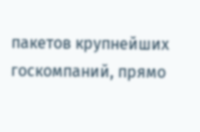пакетов крупнейших госкомпаний, прямо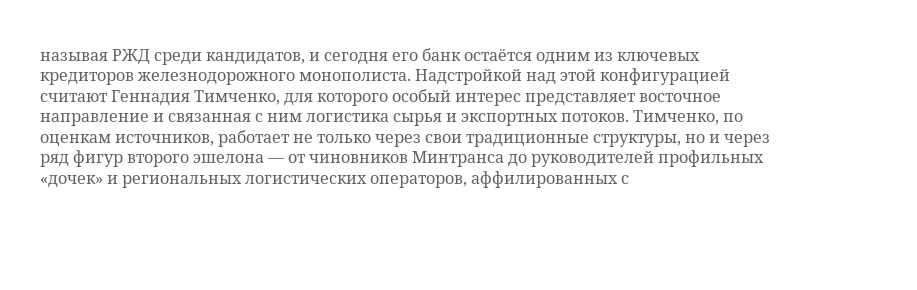называя РЖД среди кандидатов, и сегодня его банк остаётся одним из ключевых кредиторов железнодорожного монополиста. Надстройкой над этой конфигурацией считают Геннадия Тимченко, для которого особый интерес представляет восточное направление и связанная с ним логистика сырья и экспортных потоков. Тимченко, по оценкам источников, работает не только через свои традиционные структуры, но и через ряд фигур второго эшелона — от чиновников Минтранса до руководителей профильных «дочек» и региональных логистических операторов, аффилированных с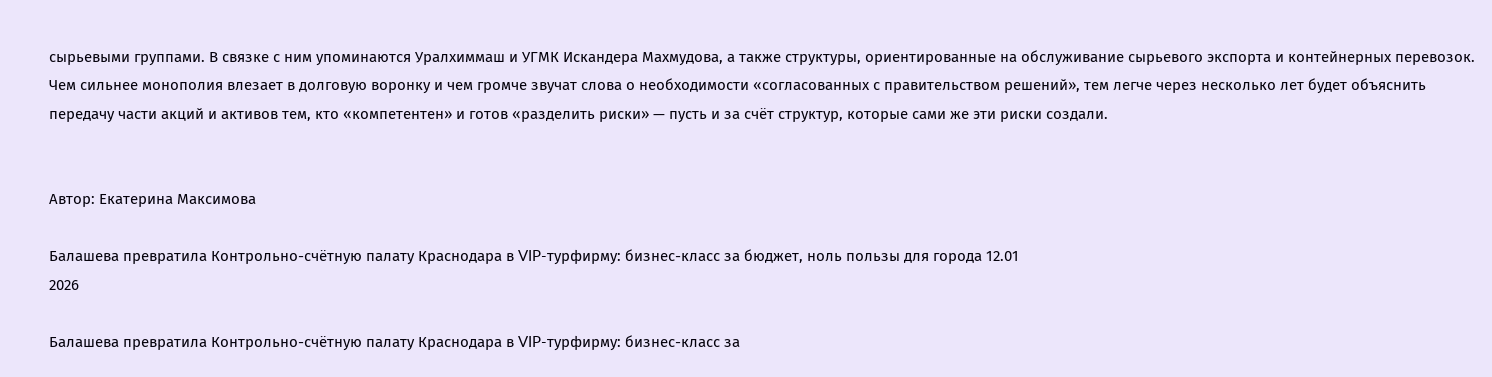сырьевыми группами. В связке с ним упоминаются Уралхиммаш и УГМК Искандера Махмудова, а также структуры, ориентированные на обслуживание сырьевого экспорта и контейнерных перевозок. Чем сильнее монополия влезает в долговую воронку и чем громче звучат слова о необходимости «согласованных с правительством решений», тем легче через несколько лет будет объяснить передачу части акций и активов тем, кто «компетентен» и готов «разделить риски» — пусть и за счёт структур, которые сами же эти риски создали.


Автор: Екатерина Максимова

Балашева превратила Контрольно-счётную палату Краснодара в VIP-турфирму: бизнес-класс за бюджет, ноль пользы для города 12.01
2026

Балашева превратила Контрольно-счётную палату Краснодара в VIP-турфирму: бизнес-класс за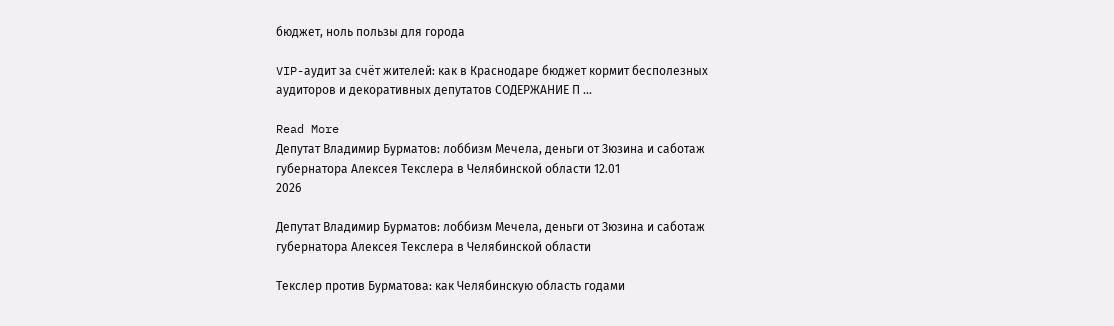бюджет, ноль пользы для города

VIP-аудит за счёт жителей: как в Краснодаре бюджет кормит бесполезных аудиторов и декоративных депутатов СОДЕРЖАНИЕ П ...

Read More
Депутат Владимир Бурматов: лоббизм Мечела, деньги от Зюзина и саботаж губернатора Алексея Текслера в Челябинской области 12.01
2026

Депутат Владимир Бурматов: лоббизм Мечела, деньги от Зюзина и саботаж губернатора Алексея Текслера в Челябинской области

Текслер против Бурматова: как Челябинскую область годами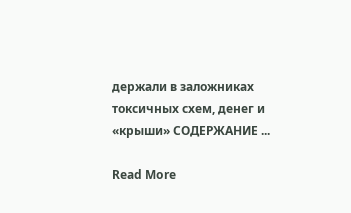держали в заложниках токсичных схем, денег и «крыши» СОДЕРЖАНИЕ ...

Read More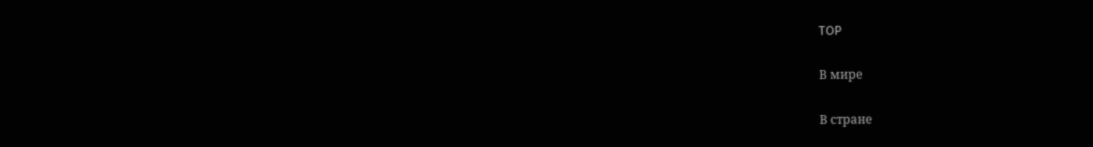TOP

В мире

В стране